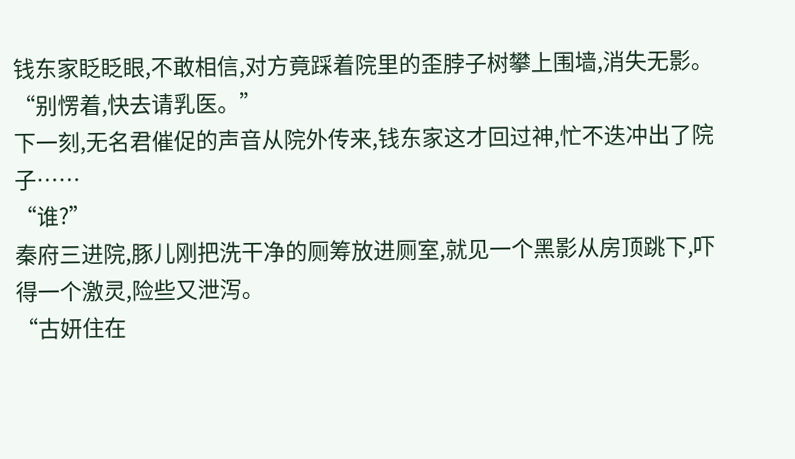钱东家眨眨眼,不敢相信,对方竟踩着院里的歪脖子树攀上围墙,消失无影。
“别愣着,快去请乳医。”
下一刻,无名君催促的声音从院外传来,钱东家这才回过神,忙不迭冲出了院子……
“谁?”
秦府三进院,豚儿刚把洗干净的厕筹放进厕室,就见一个黑影从房顶跳下,吓得一个激灵,险些又泄泻。
“古妍住在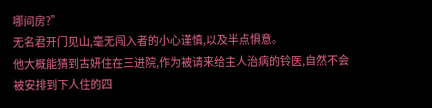哪间房?”
无名君开门见山,毫无闯入者的小心谨慎,以及半点惧意。
他大概能猜到古妍住在三进院,作为被请来给主人治病的铃医,自然不会被安排到下人住的四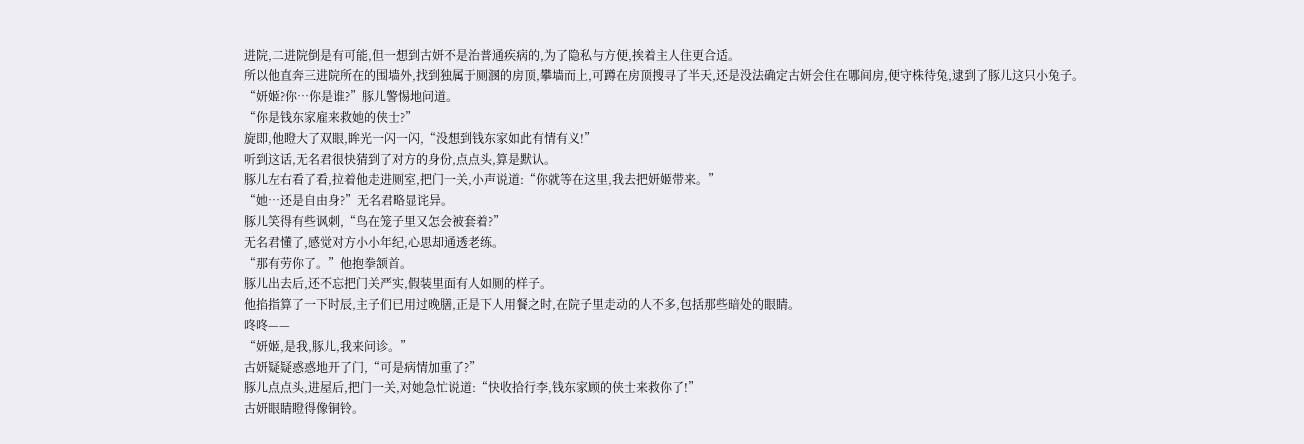进院,二进院倒是有可能,但一想到古妍不是治普通疾病的,为了隐私与方便,挨着主人住更合适。
所以他直奔三进院所在的围墙外,找到独属于厕溷的房顶,攀墙而上,可蹲在房顶搜寻了半天,还是没法确定古妍会住在哪间房,便守株待兔,逮到了豚儿这只小兔子。
“妍姬?你…你是谁?”豚儿警惕地问道。
“你是钱东家雇来救她的侠士?”
旋即,他瞪大了双眼,眸光一闪一闪,“没想到钱东家如此有情有义!”
听到这话,无名君很快猜到了对方的身份,点点头,算是默认。
豚儿左右看了看,拉着他走进厕室,把门一关,小声说道:“你就等在这里,我去把妍姬带来。”
“她…还是自由身?”无名君略显诧异。
豚儿笑得有些讽刺,“鸟在笼子里又怎会被套着?”
无名君懂了,感觉对方小小年纪,心思却通透老练。
“那有劳你了。”他抱拳颔首。
豚儿出去后,还不忘把门关严实,假装里面有人如厕的样子。
他掐指算了一下时辰,主子们已用过晚膳,正是下人用餐之时,在院子里走动的人不多,包括那些暗处的眼睛。
咚咚——
“妍姬,是我,豚儿,我来问诊。”
古妍疑疑惑惑地开了门,“可是病情加重了?”
豚儿点点头,进屋后,把门一关,对她急忙说道:“快收拾行李,钱东家顾的侠士来救你了!”
古妍眼睛瞪得像铜铃。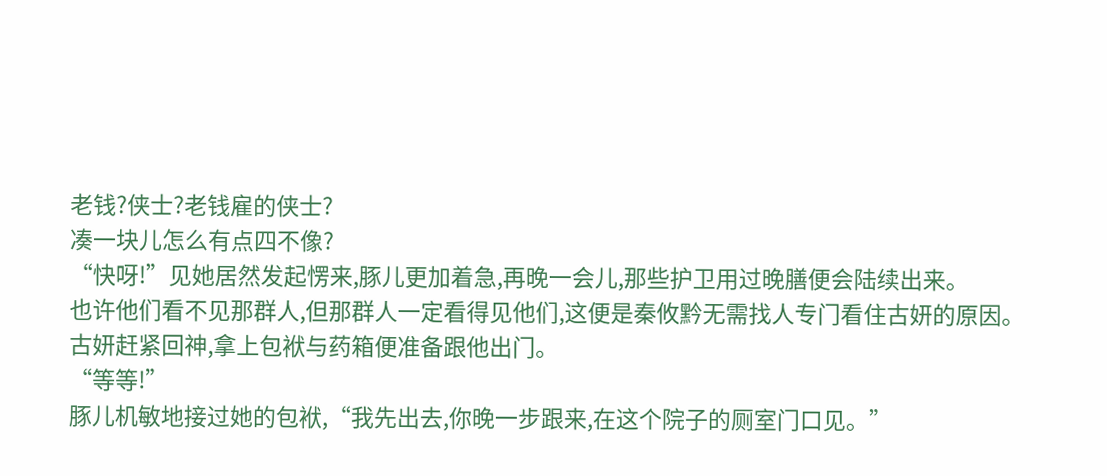老钱?侠士?老钱雇的侠士?
凑一块儿怎么有点四不像?
“快呀!”见她居然发起愣来,豚儿更加着急,再晚一会儿,那些护卫用过晚膳便会陆续出来。
也许他们看不见那群人,但那群人一定看得见他们,这便是秦攸黔无需找人专门看住古妍的原因。
古妍赶紧回神,拿上包袱与药箱便准备跟他出门。
“等等!”
豚儿机敏地接过她的包袱,“我先出去,你晚一步跟来,在这个院子的厕室门口见。”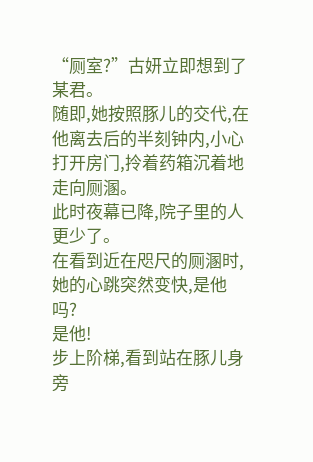“厕室?”古妍立即想到了某君。
随即,她按照豚儿的交代,在他离去后的半刻钟内,小心打开房门,拎着药箱沉着地走向厕溷。
此时夜幕已降,院子里的人更少了。
在看到近在咫尺的厕溷时,她的心跳突然变快,是他吗?
是他!
步上阶梯,看到站在豚儿身旁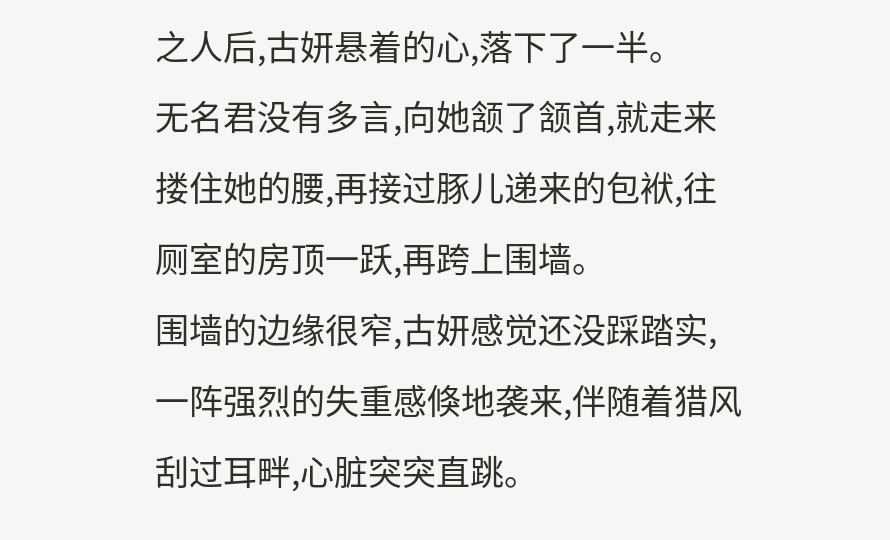之人后,古妍悬着的心,落下了一半。
无名君没有多言,向她颔了颔首,就走来搂住她的腰,再接过豚儿递来的包袱,往厕室的房顶一跃,再跨上围墙。
围墙的边缘很窄,古妍感觉还没踩踏实,一阵强烈的失重感倏地袭来,伴随着猎风刮过耳畔,心脏突突直跳。